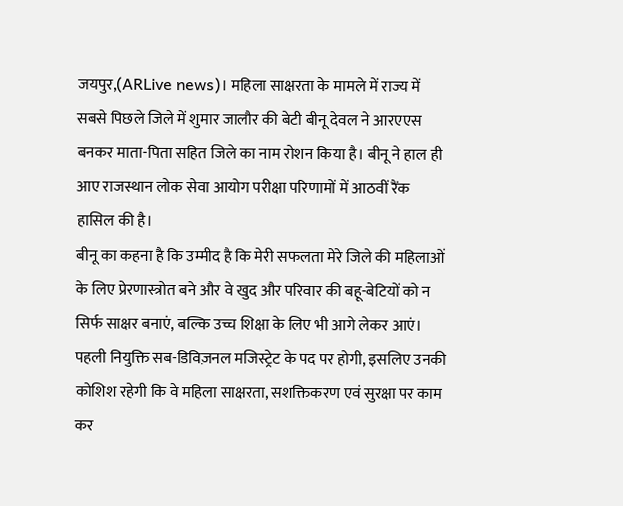जयपुर,(ARLive news)। महिला साक्षरता के मामले में राज्य में सबसे पिछले जिले में शुमार जालौर की बेटी बीनू देवल ने आरएएस बनकर माता-पिता सहित जिले का नाम रोशन किया है। बीनू ने हाल ही आए राजस्थान लोक सेवा आयोग परीक्षा परिणामों में आठवीं रैंक हासिल की है।
बीनू का कहना है कि उम्मीद है कि मेरी सफलता मेरे जिले की महिलाओं के लिए प्रेरणास्त्रोत बने और वे खुद और परिवार की बहू-बेटियों को न सिर्फ साक्षर बनाएं, बल्कि उच्च शिक्षा के लिए भी आगे लेकर आएं। पहली नियुक्ति सब-डिविज़नल मजिस्ट्रेट के पद पर होगी, इसलिए उनकी कोशिश रहेगी कि वे महिला साक्षरता, सशक्तिकरण एवं सुरक्षा पर काम कर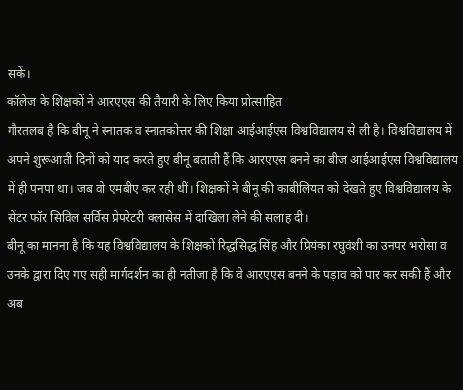सकें।
कॉलेज के शिक्षकों ने आरएएस की तैयारी के लिए किया प्रोत्साहित
गौरतलब है कि बीनू ने स्नातक व स्नातकोत्तर की शिक्षा आईआईएस विश्वविद्यालय से ली है। विश्वविद्यालय में अपने शुरूआती दिनों को याद करते हुए बीनू बताती हैं कि आरएएस बनने का बीज आईआईएस विश्वविद्यालय में ही पनपा था। जब वो एमबीए कर रही थीं। शिक्षकों ने बीनू की काबीलियत को देखते हुए विश्वविद्यालय के सेंटर फॉर सिविल सर्विस प्रेपरेटरी क्लासेस में दाखिला लेने की सलाह दी।
बीनू का मानना है कि यह विश्वविद्यालय के शिक्षकों रिद्धसिद्ध सिंह और प्रियंका रघुवंशी का उनपर भरोसा व उनके द्वारा दिए गए सही मार्गदर्शन का ही नतीजा है कि वे आरएएस बनने के पड़ाव को पार कर सकी हैं और अब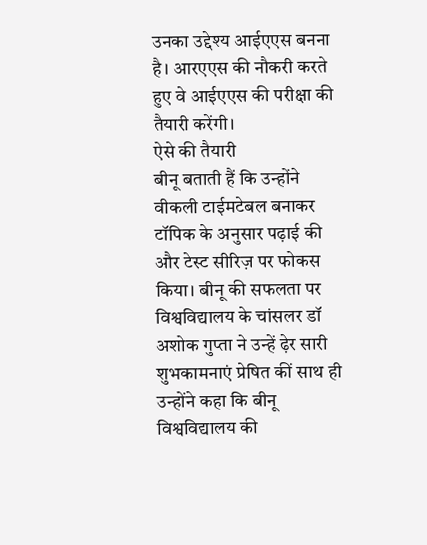उनका उद्देश्य आईएएस बनना है। आरएएस की नौकरी करते हुए वे आईएएस की परीक्षा की तैयारी करेंगी।
ऐसे की तैयारी
बीनू बताती हैं कि उन्होंने वीकली टाईमटेबल बनाकर टॉपिक के अनुसार पढ़ाई की और टेस्ट सीरिज़ पर फोकस किया। बीनू की सफलता पर विश्वविद्यालय के चांसलर डॉ अशोक गुप्ता ने उन्हें ढ़ेर सारी शुभकामनाएं प्रेषित कीं साथ ही उन्होंने कहा कि बीनू विश्वविद्यालय की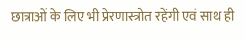छात्राओं के लिए भी प्रेरणास्त्रोत रहेंगी एवं साथ ही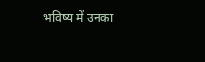भविष्य में उनका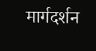मार्गदर्शन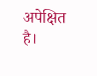अपेक्षित है।